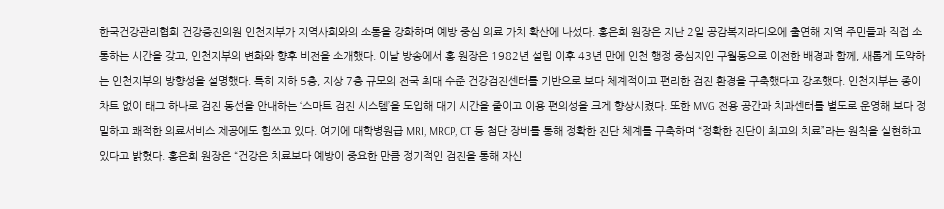한국건강관리협회 건강증진의원 인천지부가 지역사회와의 소통을 강화하며 예방 중심 의료 가치 확산에 나섰다. 홍은희 원장은 지난 2일 공감복지라디오에 출연해 지역 주민들과 직접 소통하는 시간을 갖고, 인천지부의 변화와 향후 비전을 소개했다. 이날 방송에서 홍 원장은 1982년 설립 이후 43년 만에 인천 행정 중심지인 구월동으로 이전한 배경과 함께, 새롭게 도약하는 인천지부의 방향성을 설명했다. 특히 지하 5층, 지상 7층 규모의 전국 최대 수준 건강검진센터를 기반으로 보다 체계적이고 편리한 검진 환경을 구축했다고 강조했다. 인천지부는 종이 차트 없이 태그 하나로 검진 동선을 안내하는 ‘스마트 검진 시스템’을 도입해 대기 시간을 줄이고 이용 편의성을 크게 향상시켰다. 또한 MVG 전용 공간과 치과센터를 별도로 운영해 보다 정밀하고 쾌적한 의료서비스 제공에도 힘쓰고 있다. 여기에 대학병원급 MRI, MRCP, CT 등 첨단 장비를 통해 정확한 진단 체계를 구축하며 “정확한 진단이 최고의 치료”라는 원칙을 실현하고 있다고 밝혔다. 홍은희 원장은 “건강은 치료보다 예방이 중요한 만큼 정기적인 검진을 통해 자신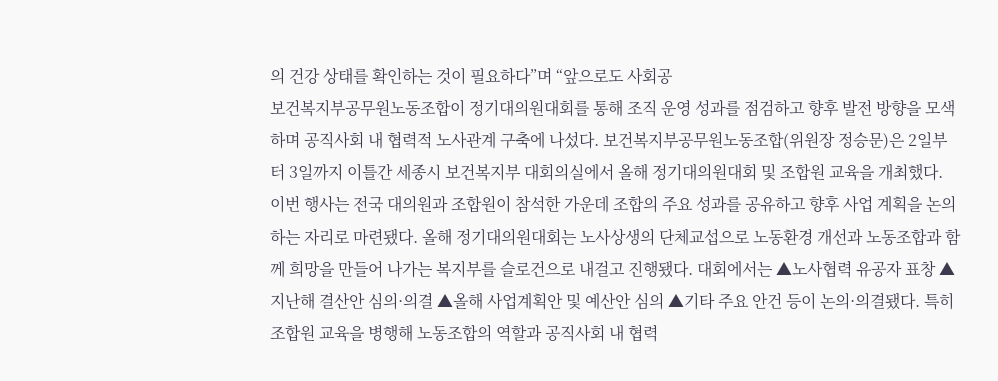의 건강 상태를 확인하는 것이 필요하다”며 “앞으로도 사회공
보건복지부공무원노동조합이 정기대의원대회를 통해 조직 운영 성과를 점검하고 향후 발전 방향을 모색하며 공직사회 내 협력적 노사관계 구축에 나섰다. 보건복지부공무원노동조합(위원장 정승문)은 2일부터 3일까지 이틀간 세종시 보건복지부 대회의실에서 올해 정기대의원대회 및 조합원 교육을 개최했다. 이번 행사는 전국 대의원과 조합원이 참석한 가운데 조합의 주요 성과를 공유하고 향후 사업 계획을 논의하는 자리로 마련됐다. 올해 정기대의원대회는 노사상생의 단체교섭으로 노동환경 개선과 노동조합과 함께 희망을 만들어 나가는 복지부를 슬로건으로 내걸고 진행됐다. 대회에서는 ▲노사협력 유공자 표창 ▲지난해 결산안 심의·의결 ▲올해 사업계획안 및 예산안 심의 ▲기타 주요 안건 등이 논의·의결됐다. 특히 조합원 교육을 병행해 노동조합의 역할과 공직사회 내 협력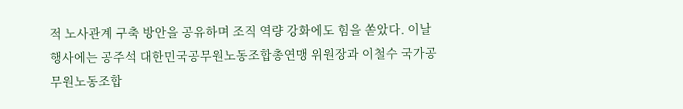적 노사관계 구축 방안을 공유하며 조직 역량 강화에도 힘을 쏟았다. 이날 행사에는 공주석 대한민국공무원노동조합총연맹 위원장과 이철수 국가공무원노동조합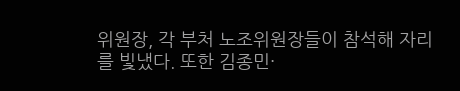위원장, 각 부처 노조위원장들이 참석해 자리를 빛냈다. 또한 김종민·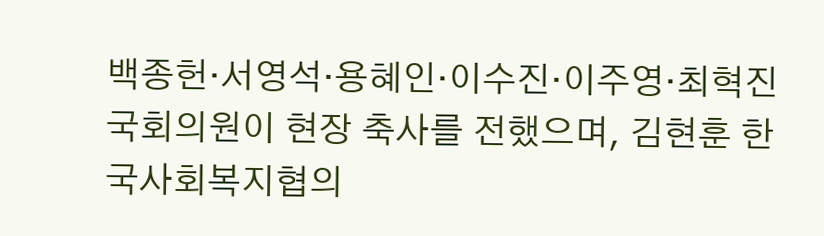백종헌·서영석·용혜인·이수진·이주영·최혁진 국회의원이 현장 축사를 전했으며, 김현훈 한국사회복지협의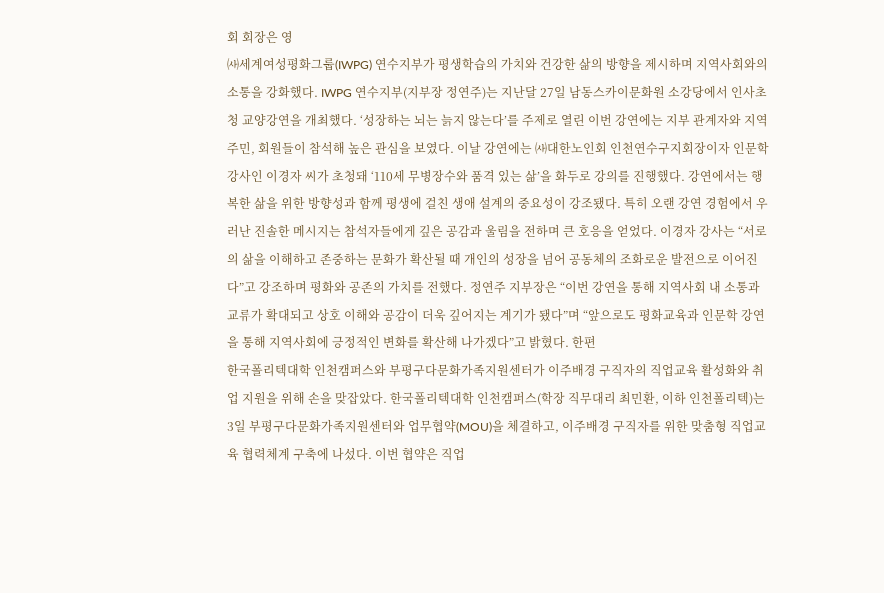회 회장은 영
㈔세계여성평화그룹(IWPG) 연수지부가 평생학습의 가치와 건강한 삶의 방향을 제시하며 지역사회와의 소통을 강화했다. IWPG 연수지부(지부장 정연주)는 지난달 27일 남동스카이문화원 소강당에서 인사초청 교양강연을 개최했다. ‘성장하는 뇌는 늙지 않는다’를 주제로 열린 이번 강연에는 지부 관계자와 지역 주민, 회원들이 참석해 높은 관심을 보였다. 이날 강연에는 ㈔대한노인회 인천연수구지회장이자 인문학 강사인 이경자 씨가 초청돼 ‘110세 무병장수와 품격 있는 삶’을 화두로 강의를 진행했다. 강연에서는 행복한 삶을 위한 방향성과 함께 평생에 걸친 생애 설계의 중요성이 강조됐다. 특히 오랜 강연 경험에서 우러난 진솔한 메시지는 참석자들에게 깊은 공감과 울림을 전하며 큰 호응을 얻었다. 이경자 강사는 “서로의 삶을 이해하고 존중하는 문화가 확산될 때 개인의 성장을 넘어 공동체의 조화로운 발전으로 이어진다”고 강조하며 평화와 공존의 가치를 전했다. 정연주 지부장은 “이번 강연을 통해 지역사회 내 소통과 교류가 확대되고 상호 이해와 공감이 더욱 깊어지는 계기가 됐다”며 “앞으로도 평화교육과 인문학 강연을 통해 지역사회에 긍정적인 변화를 확산해 나가겠다”고 밝혔다. 한편
한국폴리텍대학 인천캠퍼스와 부평구다문화가족지원센터가 이주배경 구직자의 직업교육 활성화와 취업 지원을 위해 손을 맞잡았다. 한국폴리텍대학 인천캠퍼스(학장 직무대리 최민환, 이하 인천폴리텍)는 3일 부평구다문화가족지원센터와 업무협약(MOU)을 체결하고, 이주배경 구직자를 위한 맞춤형 직업교육 협력체계 구축에 나섰다. 이번 협약은 직업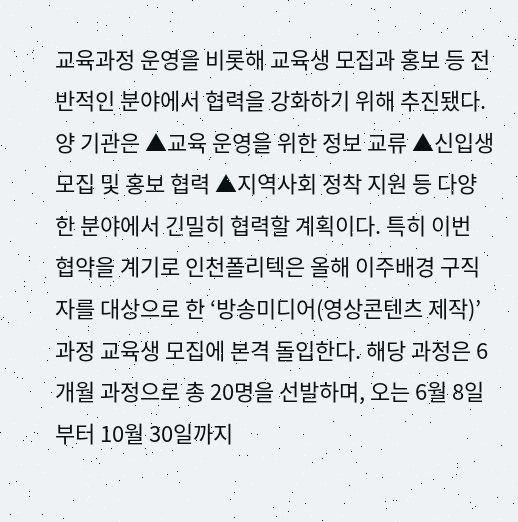교육과정 운영을 비롯해 교육생 모집과 홍보 등 전반적인 분야에서 협력을 강화하기 위해 추진됐다. 양 기관은 ▲교육 운영을 위한 정보 교류 ▲신입생 모집 및 홍보 협력 ▲지역사회 정착 지원 등 다양한 분야에서 긴밀히 협력할 계획이다. 특히 이번 협약을 계기로 인천폴리텍은 올해 이주배경 구직자를 대상으로 한 ‘방송미디어(영상콘텐츠 제작)’ 과정 교육생 모집에 본격 돌입한다. 해당 과정은 6개월 과정으로 총 20명을 선발하며, 오는 6월 8일부터 10월 30일까지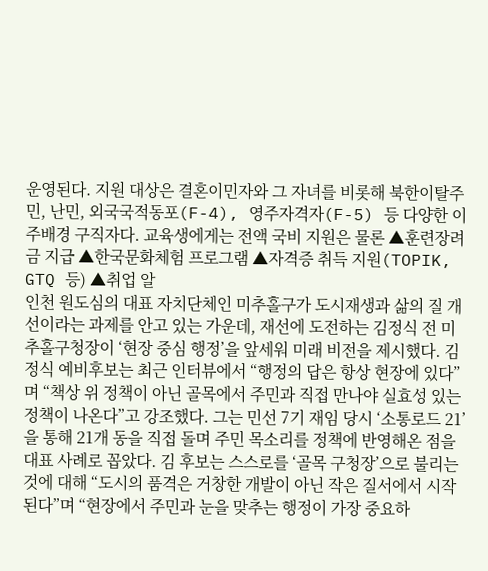운영된다. 지원 대상은 결혼이민자와 그 자녀를 비롯해 북한이탈주민, 난민, 외국국적동포(F-4), 영주자격자(F-5) 등 다양한 이주배경 구직자다. 교육생에게는 전액 국비 지원은 물론 ▲훈련장려금 지급 ▲한국문화체험 프로그램 ▲자격증 취득 지원(TOPIK, GTQ 등) ▲취업 알
인천 원도심의 대표 자치단체인 미추홀구가 도시재생과 삶의 질 개선이라는 과제를 안고 있는 가운데, 재선에 도전하는 김정식 전 미추홀구청장이 ‘현장 중심 행정’을 앞세워 미래 비전을 제시했다. 김정식 예비후보는 최근 인터뷰에서 “행정의 답은 항상 현장에 있다”며 “책상 위 정책이 아닌 골목에서 주민과 직접 만나야 실효성 있는 정책이 나온다”고 강조했다. 그는 민선 7기 재임 당시 ‘소통로드 21’을 통해 21개 동을 직접 돌며 주민 목소리를 정책에 반영해온 점을 대표 사례로 꼽았다. 김 후보는 스스로를 ‘골목 구청장’으로 불리는 것에 대해 “도시의 품격은 거창한 개발이 아닌 작은 질서에서 시작된다”며 “현장에서 주민과 눈을 맞추는 행정이 가장 중요하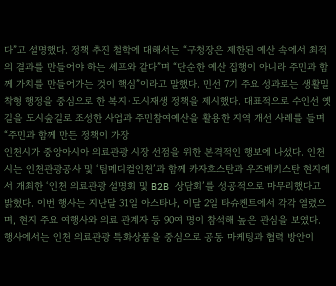다”고 설명했다. 정책 추진 철학에 대해서는 “구청장은 제한된 예산 속에서 최적의 결과를 만들어야 하는 셰프와 같다”며 “단순한 예산 집행이 아니라 주민과 함께 가치를 만들어가는 것이 핵심”이라고 말했다. 민선 7기 주요 성과로는 생활밀착형 행정을 중심으로 한 복지·도시재생 정책을 제시했다. 대표적으로 수인선 옛길을 도시숲길로 조성한 사업과 주민참여예산을 활용한 지역 개선 사례를 들며 “주민과 함께 만든 정책이 가장
인천시가 중앙아시아 의료관광 시장 선점을 위한 본격적인 행보에 나섰다. 인천시는 인천관광공사 및 ‘팀메디컬인천’과 함께 카자흐스탄과 우즈베키스탄 현지에서 개최한 ‘인천 의료관광 설명회 및 B2B 상담회’를 성공적으로 마무리했다고 밝혔다. 이번 행사는 지난달 31일 아스타나, 이달 2일 타슈켄트에서 각각 열렸으며, 현지 주요 여행사와 의료 관계자 등 90여 명이 참석해 높은 관심을 보였다. 행사에서는 인천 의료관광 특화상품을 중심으로 공동 마케팅과 협력 방안이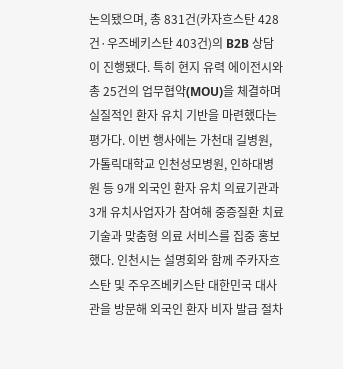논의됐으며, 총 831건(카자흐스탄 428건·우즈베키스탄 403건)의 B2B 상담이 진행됐다. 특히 현지 유력 에이전시와 총 25건의 업무협약(MOU)을 체결하며 실질적인 환자 유치 기반을 마련했다는 평가다. 이번 행사에는 가천대 길병원, 가톨릭대학교 인천성모병원, 인하대병원 등 9개 외국인 환자 유치 의료기관과 3개 유치사업자가 참여해 중증질환 치료 기술과 맞춤형 의료 서비스를 집중 홍보했다. 인천시는 설명회와 함께 주카자흐스탄 및 주우즈베키스탄 대한민국 대사관을 방문해 외국인 환자 비자 발급 절차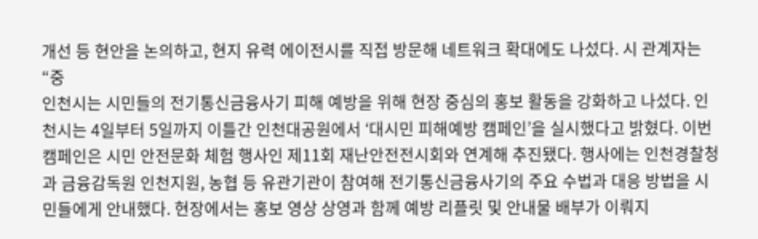개선 등 현안을 논의하고, 현지 유력 에이전시를 직접 방문해 네트워크 확대에도 나섰다. 시 관계자는 “중
인천시는 시민들의 전기통신금융사기 피해 예방을 위해 현장 중심의 홍보 활동을 강화하고 나섰다. 인천시는 4일부터 5일까지 이틀간 인천대공원에서 ‘대시민 피해예방 캠페인’을 실시했다고 밝혔다. 이번 캠페인은 시민 안전문화 체험 행사인 제11회 재난안전전시회와 연계해 추진됐다. 행사에는 인천경찰청과 금융감독원 인천지원, 농협 등 유관기관이 참여해 전기통신금융사기의 주요 수법과 대응 방법을 시민들에게 안내했다. 현장에서는 홍보 영상 상영과 함께 예방 리플릿 및 안내물 배부가 이뤄지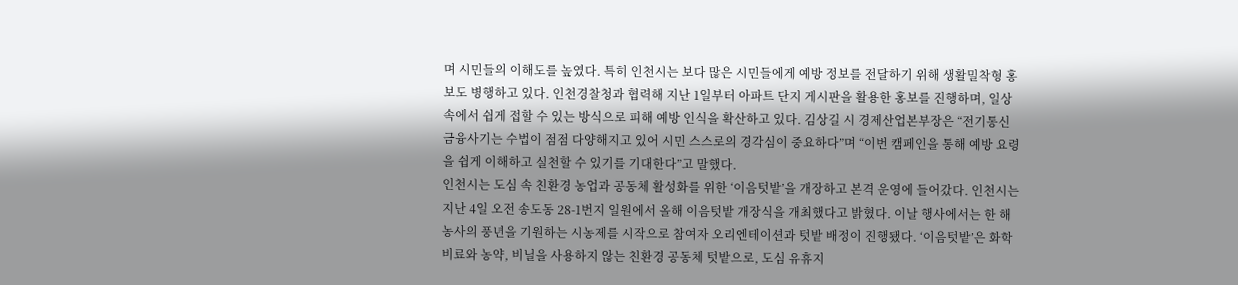며 시민들의 이해도를 높였다. 특히 인천시는 보다 많은 시민들에게 예방 정보를 전달하기 위해 생활밀착형 홍보도 병행하고 있다. 인천경찰청과 협력해 지난 1일부터 아파트 단지 게시판을 활용한 홍보를 진행하며, 일상 속에서 쉽게 접할 수 있는 방식으로 피해 예방 인식을 확산하고 있다. 김상길 시 경제산업본부장은 “전기통신금융사기는 수법이 점점 다양해지고 있어 시민 스스로의 경각심이 중요하다”며 “이번 캠페인을 통해 예방 요령을 쉽게 이해하고 실천할 수 있기를 기대한다”고 말했다.
인천시는 도심 속 친환경 농업과 공동체 활성화를 위한 ‘이음텃밭’을 개장하고 본격 운영에 들어갔다. 인천시는 지난 4일 오전 송도동 28-1번지 일원에서 올해 이음텃밭 개장식을 개최했다고 밝혔다. 이날 행사에서는 한 해 농사의 풍년을 기원하는 시농제를 시작으로 참여자 오리엔테이션과 텃밭 배정이 진행됐다. ‘이음텃밭’은 화학비료와 농약, 비닐을 사용하지 않는 친환경 공동체 텃밭으로, 도심 유휴지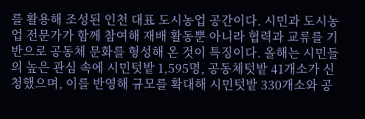를 활용해 조성된 인천 대표 도시농업 공간이다. 시민과 도시농업 전문가가 함께 참여해 재배 활동뿐 아니라 협력과 교류를 기반으로 공동체 문화를 형성해 온 것이 특징이다. 올해는 시민들의 높은 관심 속에 시민텃밭 1,595명, 공동체텃밭 41개소가 신청했으며, 이를 반영해 규모를 확대해 시민텃밭 330개소와 공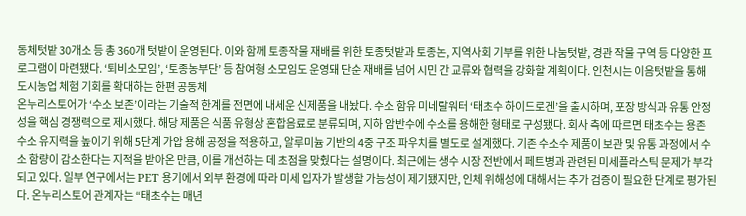동체텃밭 30개소 등 총 360개 텃밭이 운영된다. 이와 함께 토종작물 재배를 위한 토종텃밭과 토종논, 지역사회 기부를 위한 나눔텃밭, 경관 작물 구역 등 다양한 프로그램이 마련됐다. ‘퇴비소모임’, ‘토종농부단’ 등 참여형 소모임도 운영돼 단순 재배를 넘어 시민 간 교류와 협력을 강화할 계획이다. 인천시는 이음텃밭을 통해 도시농업 체험 기회를 확대하는 한편 공동체
온누리스토어가 ‘수소 보존’이라는 기술적 한계를 전면에 내세운 신제품을 내놨다. 수소 함유 미네랄워터 ‘태초수 하이드로겐’을 출시하며, 포장 방식과 유통 안정성을 핵심 경쟁력으로 제시했다. 해당 제품은 식품 유형상 혼합음료로 분류되며, 지하 암반수에 수소를 용해한 형태로 구성됐다. 회사 측에 따르면 태초수는 용존 수소 유지력을 높이기 위해 5단계 가압 용해 공정을 적용하고, 알루미늄 기반의 4중 구조 파우치를 별도로 설계했다. 기존 수소수 제품이 보관 및 유통 과정에서 수소 함량이 감소한다는 지적을 받아온 만큼, 이를 개선하는 데 초점을 맞췄다는 설명이다. 최근에는 생수 시장 전반에서 페트병과 관련된 미세플라스틱 문제가 부각되고 있다. 일부 연구에서는 PET 용기에서 외부 환경에 따라 미세 입자가 발생할 가능성이 제기됐지만, 인체 위해성에 대해서는 추가 검증이 필요한 단계로 평가된다. 온누리스토어 관계자는 “태초수는 매년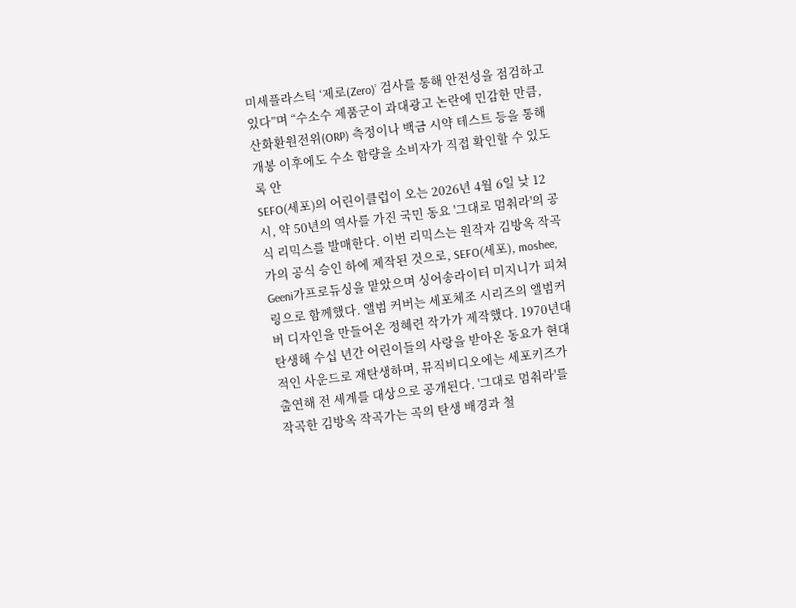미세플라스틱 ‘제로(Zero)’ 검사를 통해 안전성을 점검하고 있다”며 “수소수 제품군이 과대광고 논란에 민감한 만큼, 산화환원전위(ORP) 측정이나 백금 시약 테스트 등을 통해 개봉 이후에도 수소 함량을 소비자가 직접 확인할 수 있도록 안
SEFO(세포)의 어린이클럽이 오는 2026년 4월 6일 낮 12시, 약 50년의 역사를 가진 국민 동요 '그대로 멈춰라'의 공식 리믹스를 발매한다. 이번 리믹스는 원작자 김방옥 작곡가의 공식 승인 하에 제작된 것으로, SEFO(세포), moshee, Geeni가프로듀싱을 맡았으며 싱어송라이터 미지니가 피쳐링으로 함께했다. 앨범 커버는 세포체조 시리즈의 앨범커버 디자인을 만들어온 정혜련 작가가 제작했다. 1970년대 탄생해 수십 년간 어린이들의 사랑을 받아온 동요가 현대적인 사운드로 재탄생하며, 뮤직비디오에는 세포키즈가 출연해 전 세계를 대상으로 공개된다. '그대로 멈춰라'를 작곡한 김방옥 작곡가는 곡의 탄생 배경과 철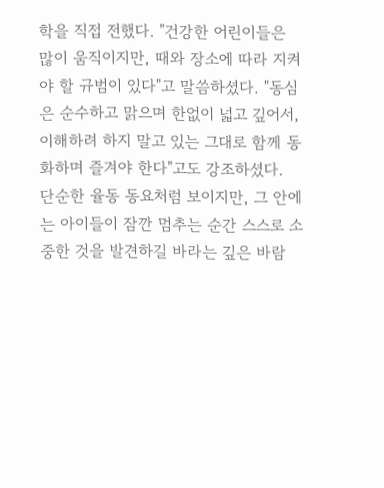학을 직접 전했다. "건강한 어린이들은 많이 움직이지만, 때와 장소에 따라 지켜야 할 규범이 있다"고 말씀하셨다. "동심은 순수하고 맑으며 한없이 넓고 깊어서, 이해하려 하지 말고 있는 그대로 함께 동화하며 즐겨야 한다"고도 강조하셨다. 단순한 율동 동요처럼 보이지만, 그 안에는 아이들이 잠깐 멈추는 순간 스스로 소중한 것을 발견하길 바라는 깊은 바람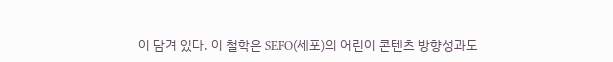이 담겨 있다. 이 철학은 SEFO(세포)의 어린이 콘텐츠 방향성과도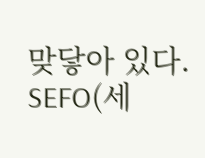맞닿아 있다. SEFO(세